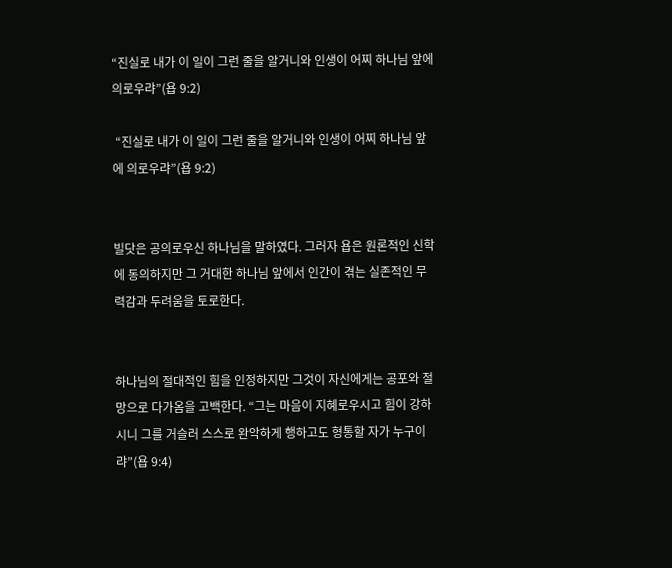“진실로 내가 이 일이 그런 줄을 알거니와 인생이 어찌 하나님 앞에 의로우랴”(욥 9:2)

 “진실로 내가 이 일이 그런 줄을 알거니와 인생이 어찌 하나님 앞에 의로우랴”(욥 9:2)


빌닷은 공의로우신 하나님을 말하였다. 그러자 욥은 원론적인 신학에 동의하지만 그 거대한 하나님 앞에서 인간이 겪는 실존적인 무력감과 두려움을 토로한다.


하나님의 절대적인 힘을 인정하지만 그것이 자신에게는 공포와 절망으로 다가옴을 고백한다. “그는 마음이 지혜로우시고 힘이 강하시니 그를 거슬러 스스로 완악하게 행하고도 형통할 자가 누구이랴”(욥 9:4)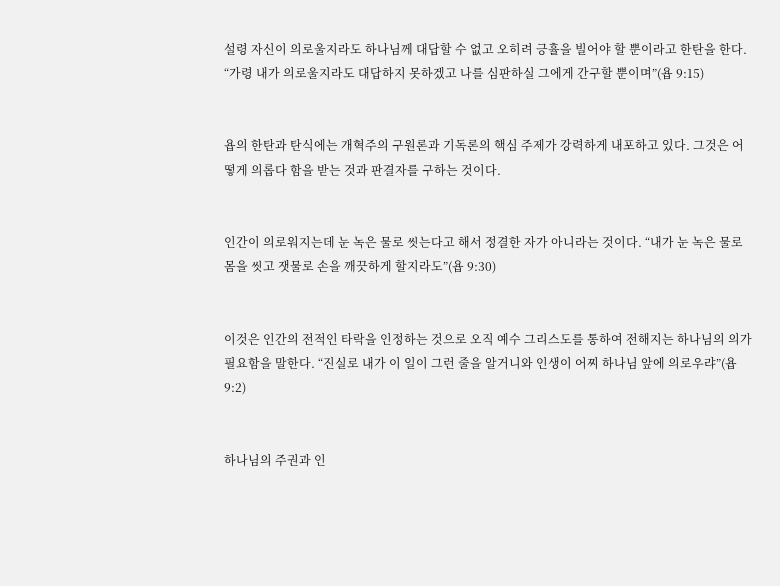설령 자신이 의로울지라도 하나님께 대답할 수 없고 오히려 긍휼을 빌어야 할 뿐이라고 한탄을 한다. “가령 내가 의로울지라도 대답하지 못하겠고 나를 심판하실 그에게 간구할 뿐이며”(욥 9:15)


욥의 한탄과 탄식에는 개혁주의 구원론과 기독론의 핵심 주제가 강력하게 내포하고 있다. 그것은 어떻게 의롭다 함을 받는 것과 판결자를 구하는 것이다.


인간이 의로워지는데 눈 녹은 물로 씻는다고 해서 정결한 자가 아니라는 것이다. “내가 눈 녹은 물로 몸을 씻고 잿물로 손을 깨끗하게 할지라도”(욥 9:30)


이것은 인간의 전적인 타락을 인정하는 것으로 오직 예수 그리스도를 통하여 전해지는 하나님의 의가 필요함을 말한다. “진실로 내가 이 일이 그런 줄을 알거니와 인생이 어찌 하나님 앞에 의로우랴”(욥 9:2)


하나님의 주권과 인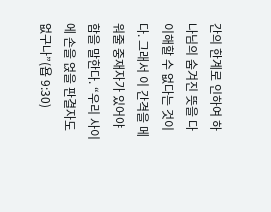간의 한계로 인하여 하나님의 숨겨진 뜻을 다 이해할 수 없다는 것이다. 그래서 이 간격을 메워줄 중재자가 있어야 함을 말한다. “우리 사이에 손을 얹을 판결자도 없구나”(욥 9:30)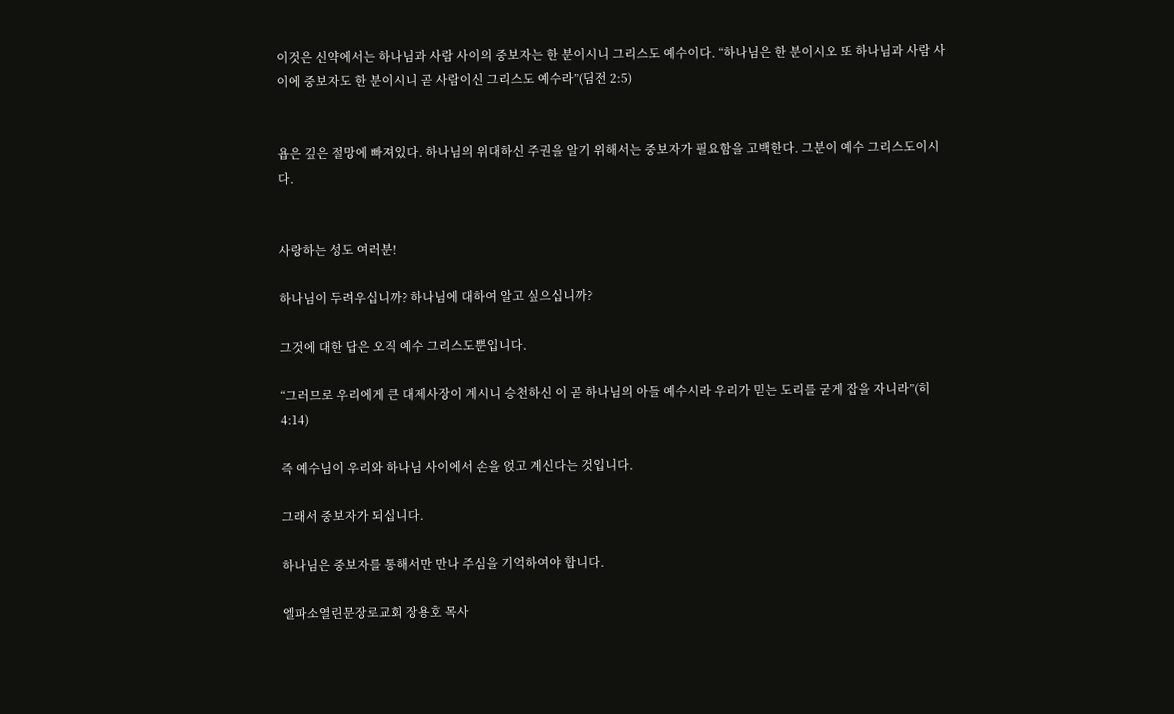이것은 신약에서는 하나님과 사람 사이의 중보자는 한 분이시니 그리스도 예수이다. “하나님은 한 분이시오 또 하나님과 사람 사이에 중보자도 한 분이시니 곧 사람이신 그리스도 예수라”(딤전 2:5)


욥은 깊은 절망에 빠져있다. 하나님의 위대하신 주권을 알기 위해서는 중보자가 필요함을 고백한다. 그분이 예수 그리스도이시다.


사랑하는 성도 여러분!

하나님이 두려우십니까? 하나님에 대하여 알고 싶으십니까?

그것에 대한 답은 오직 예수 그리스도뿐입니다.

“그러므로 우리에게 큰 대제사장이 계시니 승천하신 이 곧 하나님의 아들 예수시라 우리가 믿는 도리를 굳게 잡을 자니라”(히 4:14)

즉 예수님이 우리와 하나님 사이에서 손을 얹고 계신다는 것입니다.

그래서 중보자가 되십니다.

하나님은 중보자를 통해서만 만나 주심을 기억하여야 합니다.

엘파소열린문장로교회 장용호 목사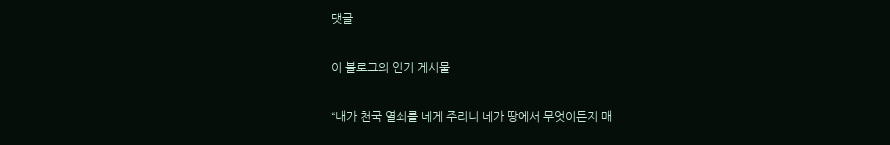댓글

이 블로그의 인기 게시물

“내가 천국 열쇠를 네게 주리니 네가 땅에서 무엇이든지 매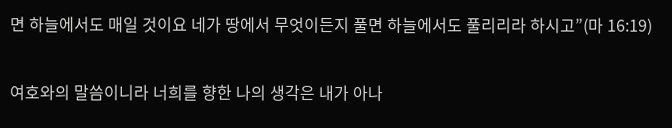면 하늘에서도 매일 것이요 네가 땅에서 무엇이든지 풀면 하늘에서도 풀리리라 하시고”(마 16:19)

여호와의 말씀이니라 너희를 향한 나의 생각은 내가 아나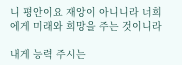니 평안이요 재앙이 아니니라 너희에게 미래와 희망을 주는 것이니라

내게 능력 주시는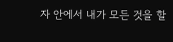자 안에서 내가 모든 것을 할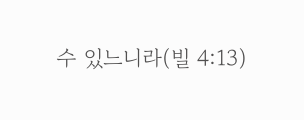수 있느니라(빌 4:13)